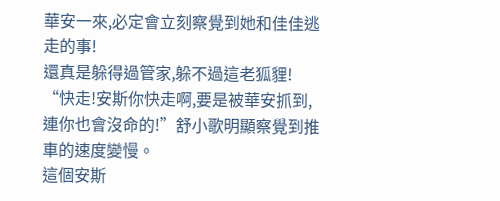華安一來,必定會立刻察覺到她和佳佳逃走的事!
還真是躲得過管家,躲不過這老狐貍!
“快走!安斯你快走啊,要是被華安抓到,連你也會沒命的!”舒小歌明顯察覺到推車的速度變慢。
這個安斯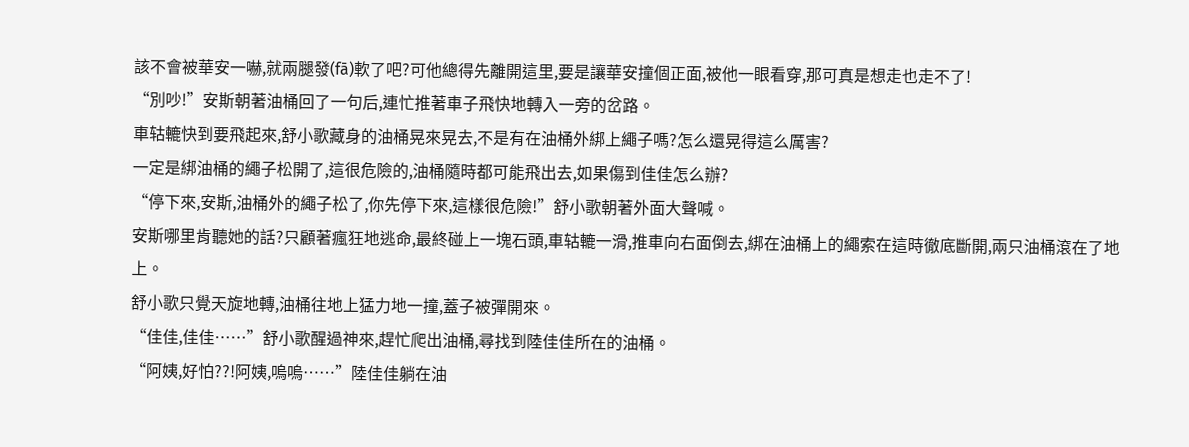該不會被華安一嚇,就兩腿發(fā)軟了吧?可他總得先離開這里,要是讓華安撞個正面,被他一眼看穿,那可真是想走也走不了!
“別吵!”安斯朝著油桶回了一句后,連忙推著車子飛快地轉入一旁的岔路。
車轱轆快到要飛起來,舒小歌藏身的油桶晃來晃去,不是有在油桶外綁上繩子嗎?怎么還晃得這么厲害?
一定是綁油桶的繩子松開了,這很危險的,油桶隨時都可能飛出去,如果傷到佳佳怎么辦?
“停下來,安斯,油桶外的繩子松了,你先停下來,這樣很危險!”舒小歌朝著外面大聲喊。
安斯哪里肯聽她的話?只顧著瘋狂地逃命,最終碰上一塊石頭,車轱轆一滑,推車向右面倒去,綁在油桶上的繩索在這時徹底斷開,兩只油桶滾在了地上。
舒小歌只覺天旋地轉,油桶往地上猛力地一撞,蓋子被彈開來。
“佳佳,佳佳……”舒小歌醒過神來,趕忙爬出油桶,尋找到陸佳佳所在的油桶。
“阿姨,好怕??!阿姨,嗚嗚……”陸佳佳躺在油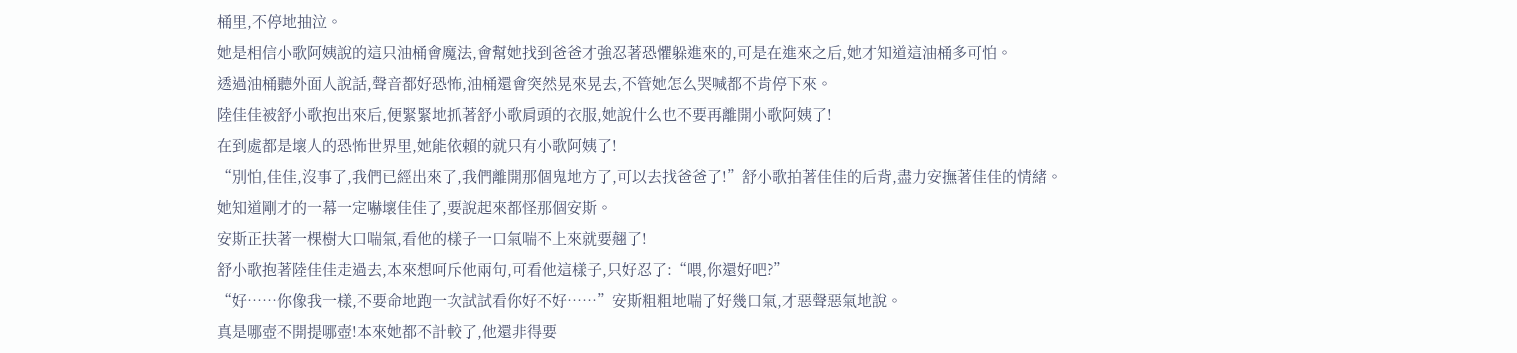桶里,不停地抽泣。
她是相信小歌阿姨說的這只油桶會魔法,會幫她找到爸爸才強忍著恐懼躲進來的,可是在進來之后,她才知道這油桶多可怕。
透過油桶聽外面人說話,聲音都好恐怖,油桶還會突然晃來晃去,不管她怎么哭喊都不肯停下來。
陸佳佳被舒小歌抱出來后,便緊緊地抓著舒小歌肩頭的衣服,她說什么也不要再離開小歌阿姨了!
在到處都是壞人的恐怖世界里,她能依賴的就只有小歌阿姨了!
“別怕,佳佳,沒事了,我們已經出來了,我們離開那個鬼地方了,可以去找爸爸了!”舒小歌拍著佳佳的后背,盡力安撫著佳佳的情緒。
她知道剛才的一幕一定嚇壞佳佳了,要說起來都怪那個安斯。
安斯正扶著一棵樹大口喘氣,看他的樣子一口氣喘不上來就要翹了!
舒小歌抱著陸佳佳走過去,本來想呵斥他兩句,可看他這樣子,只好忍了:“喂,你還好吧?”
“好……你像我一樣,不要命地跑一次試試看你好不好……”安斯粗粗地喘了好幾口氣,才惡聲惡氣地說。
真是哪壺不開提哪壺!本來她都不計較了,他還非得要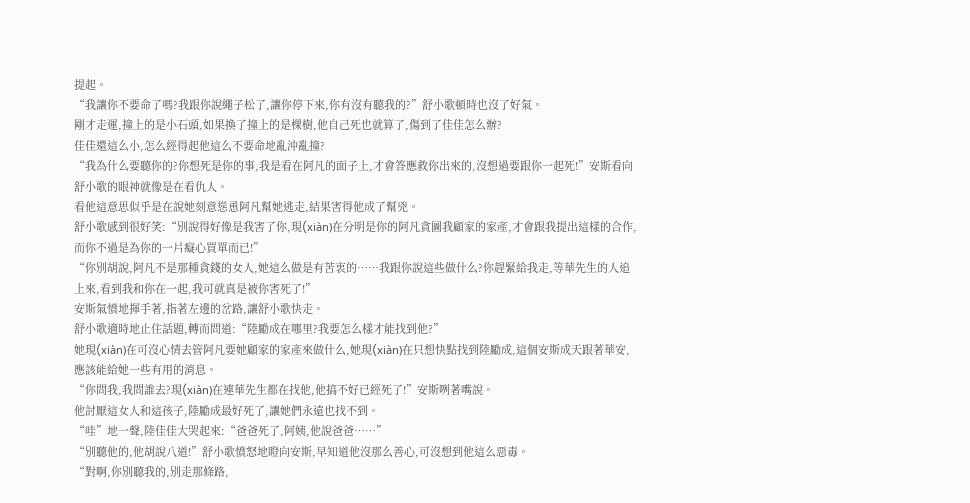提起。
“我讓你不要命了嗎?我跟你說繩子松了,讓你停下來,你有沒有聽我的?”舒小歌頓時也沒了好氣。
剛才走運,撞上的是小石頭,如果換了撞上的是棵樹,他自己死也就算了,傷到了佳佳怎么辦?
佳佳還這么小,怎么經得起他這么不要命地亂沖亂撞?
“我為什么要聽你的?你想死是你的事,我是看在阿凡的面子上,才會答應救你出來的,沒想過要跟你一起死!”安斯看向舒小歌的眼神就像是在看仇人。
看他這意思似乎是在說她刻意慫恿阿凡幫她逃走,結果害得他成了幫兇。
舒小歌感到很好笑:“別說得好像是我害了你,現(xiàn)在分明是你的阿凡貪圖我顧家的家產,才會跟我提出這樣的合作,而你不過是為你的一片癡心買單而已!”
“你別胡說,阿凡不是那種貪錢的女人,她這么做是有苦衷的……我跟你說這些做什么?你趕緊給我走,等華先生的人追上來,看到我和你在一起,我可就真是被你害死了!”
安斯氣憤地揮手著,指著左邊的岔路,讓舒小歌快走。
舒小歌適時地止住話題,轉而問道:“陸勵成在哪里?我要怎么樣才能找到他?”
她現(xiàn)在可沒心情去管阿凡要她顧家的家產來做什么,她現(xiàn)在只想快點找到陸勵成,這個安斯成天跟著華安,應該能給她一些有用的消息。
“你問我,我問誰去?現(xiàn)在連華先生都在找他,他搞不好已經死了!”安斯咧著嘴說。
他討厭這女人和這孩子,陸勵成最好死了,讓她們永遠也找不到。
“哇”地一聲,陸佳佳大哭起來:“爸爸死了,阿姨,他說爸爸……”
“別聽他的,他胡說八道!”舒小歌憤怒地瞪向安斯,早知道他沒那么善心,可沒想到他這么惡毒。
“對啊,你別聽我的,別走那條路,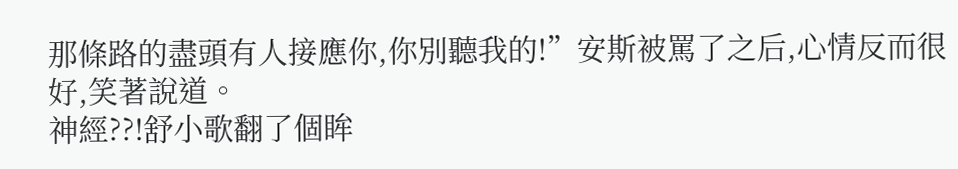那條路的盡頭有人接應你,你別聽我的!”安斯被罵了之后,心情反而很好,笑著說道。
神經??!舒小歌翻了個眸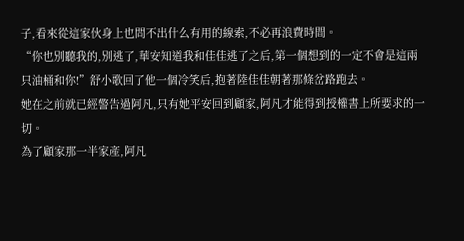子,看來從這家伙身上也問不出什么有用的線索,不必再浪費時間。
“你也別聽我的,別逃了,華安知道我和佳佳逃了之后,第一個想到的一定不會是這兩只油桶和你!”舒小歌回了他一個冷笑后,抱著陸佳佳朝著那條岔路跑去。
她在之前就已經警告過阿凡,只有她平安回到顧家,阿凡才能得到授權書上所要求的一切。
為了顧家那一半家產,阿凡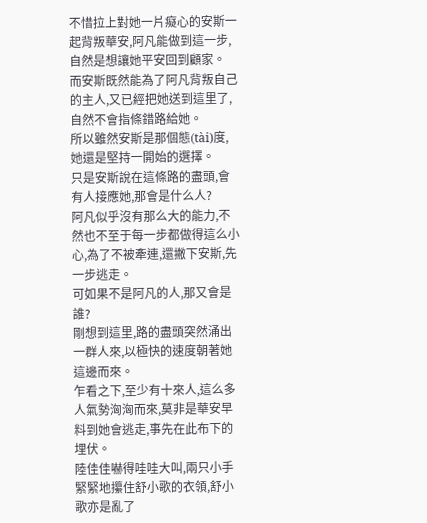不惜拉上對她一片癡心的安斯一起背叛華安,阿凡能做到這一步,自然是想讓她平安回到顧家。
而安斯既然能為了阿凡背叛自己的主人,又已經把她送到這里了,自然不會指條錯路給她。
所以雖然安斯是那個態(tài)度,她還是堅持一開始的選擇。
只是安斯說在這條路的盡頭,會有人接應她,那會是什么人?
阿凡似乎沒有那么大的能力,不然也不至于每一步都做得這么小心,為了不被牽連,還撇下安斯,先一步逃走。
可如果不是阿凡的人,那又會是誰?
剛想到這里,路的盡頭突然涌出一群人來,以極快的速度朝著她這邊而來。
乍看之下,至少有十來人,這么多人氣勢洶洶而來,莫非是華安早料到她會逃走,事先在此布下的埋伏。
陸佳佳嚇得哇哇大叫,兩只小手緊緊地攥住舒小歌的衣領,舒小歌亦是亂了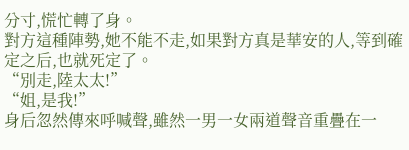分寸,慌忙轉了身。
對方這種陣勢,她不能不走,如果對方真是華安的人,等到確定之后,也就死定了。
“別走,陸太太!”
“姐,是我!”
身后忽然傳來呼喊聲,雖然一男一女兩道聲音重疊在一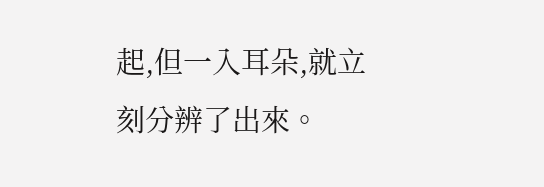起,但一入耳朵,就立刻分辨了出來。